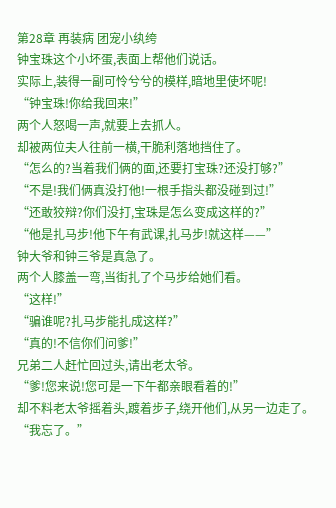第28章 再装病 团宠小纨绔
钟宝珠这个小坏蛋,表面上帮他们说话。
实际上,装得一副可怜兮兮的模样,暗地里使坏呢!
“钟宝珠!你给我回来!”
两个人怒喝一声,就要上去抓人。
却被两位夫人往前一横,干脆利落地挡住了。
“怎么的?当着我们俩的面,还要打宝珠?还没打够?”
“不是!我们俩真没打他!一根手指头都没碰到过!”
“还敢狡辩?你们没打,宝珠是怎么变成这样的?”
“他是扎马步!他下午有武课,扎马步!就这样——”
钟大爷和钟三爷是真急了。
两个人膝盖一弯,当街扎了个马步给她们看。
“这样!”
“骗谁呢?扎马步能扎成这样?”
“真的!不信你们问爹!”
兄弟二人赶忙回过头,请出老太爷。
“爹!您来说!您可是一下午都亲眼看着的!”
却不料老太爷摇着头,踱着步子,绕开他们,从另一边走了。
“我忘了。”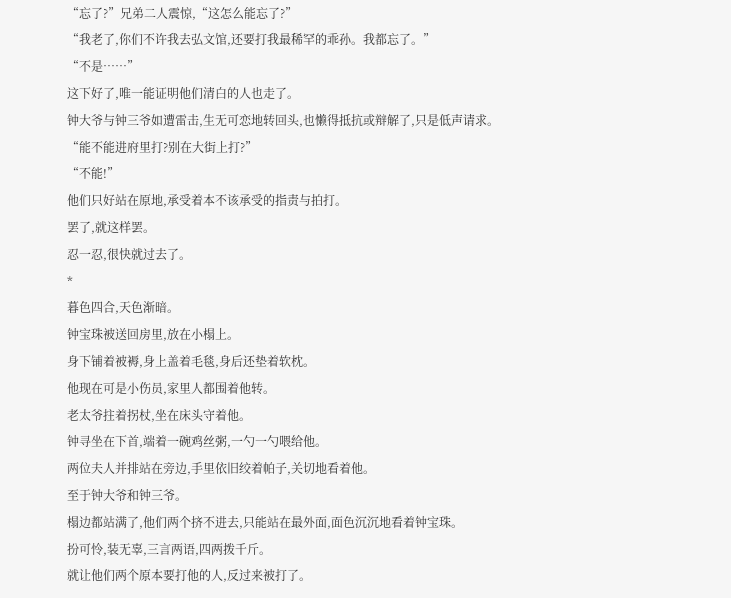“忘了?”兄弟二人震惊,“这怎么能忘了?”
“我老了,你们不许我去弘文馆,还要打我最稀罕的乖孙。我都忘了。”
“不是……”
这下好了,唯一能证明他们清白的人也走了。
钟大爷与钟三爷如遭雷击,生无可恋地转回头,也懒得抵抗或辩解了,只是低声请求。
“能不能进府里打?别在大街上打?”
“不能!”
他们只好站在原地,承受着本不该承受的指责与拍打。
罢了,就这样罢。
忍一忍,很快就过去了。
*
暮色四合,天色渐暗。
钟宝珠被送回房里,放在小榻上。
身下铺着被褥,身上盖着毛毯,身后还垫着软枕。
他现在可是小伤员,家里人都围着他转。
老太爷拄着拐杖,坐在床头守着他。
钟寻坐在下首,端着一碗鸡丝粥,一勺一勺喂给他。
两位夫人并排站在旁边,手里依旧绞着帕子,关切地看着他。
至于钟大爷和钟三爷。
榻边都站满了,他们两个挤不进去,只能站在最外面,面色沉沉地看着钟宝珠。
扮可怜,装无辜,三言两语,四两拨千斤。
就让他们两个原本要打他的人,反过来被打了。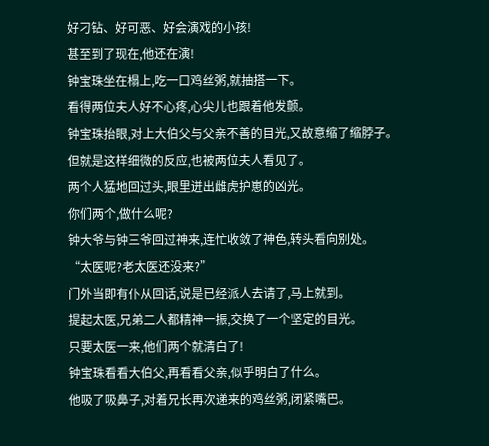好刁钻、好可恶、好会演戏的小孩!
甚至到了现在,他还在演!
钟宝珠坐在榻上,吃一口鸡丝粥,就抽搭一下。
看得两位夫人好不心疼,心尖儿也跟着他发颤。
钟宝珠抬眼,对上大伯父与父亲不善的目光,又故意缩了缩脖子。
但就是这样细微的反应,也被两位夫人看见了。
两个人猛地回过头,眼里迸出雌虎护崽的凶光。
你们两个,做什么呢?
钟大爷与钟三爷回过神来,连忙收敛了神色,转头看向别处。
“太医呢?老太医还没来?”
门外当即有仆从回话,说是已经派人去请了,马上就到。
提起太医,兄弟二人都精神一振,交换了一个坚定的目光。
只要太医一来,他们两个就清白了!
钟宝珠看看大伯父,再看看父亲,似乎明白了什么。
他吸了吸鼻子,对着兄长再次递来的鸡丝粥,闭紧嘴巴。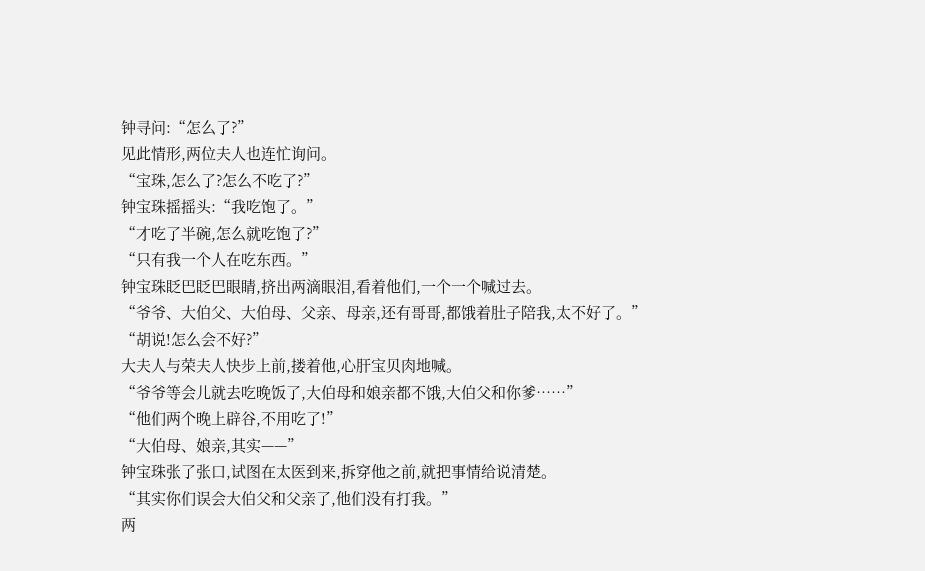钟寻问:“怎么了?”
见此情形,两位夫人也连忙询问。
“宝珠,怎么了?怎么不吃了?”
钟宝珠摇摇头:“我吃饱了。”
“才吃了半碗,怎么就吃饱了?”
“只有我一个人在吃东西。”
钟宝珠眨巴眨巴眼睛,挤出两滴眼泪,看着他们,一个一个喊过去。
“爷爷、大伯父、大伯母、父亲、母亲,还有哥哥,都饿着肚子陪我,太不好了。”
“胡说!怎么会不好?”
大夫人与荣夫人快步上前,搂着他,心肝宝贝肉地喊。
“爷爷等会儿就去吃晚饭了,大伯母和娘亲都不饿,大伯父和你爹……”
“他们两个晚上辟谷,不用吃了!”
“大伯母、娘亲,其实——”
钟宝珠张了张口,试图在太医到来,拆穿他之前,就把事情给说清楚。
“其实你们误会大伯父和父亲了,他们没有打我。”
两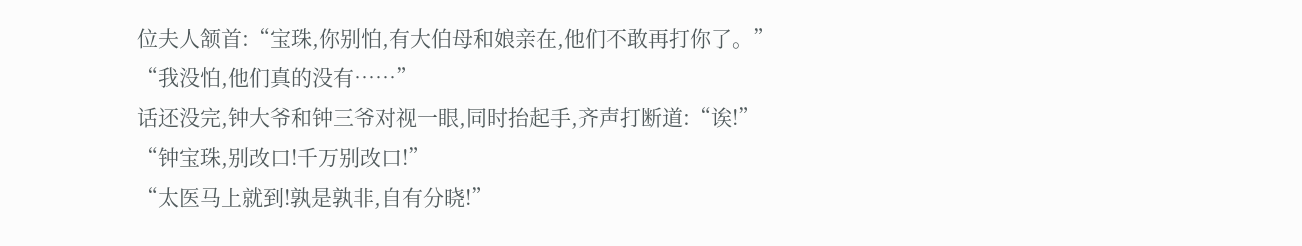位夫人颔首:“宝珠,你别怕,有大伯母和娘亲在,他们不敢再打你了。”
“我没怕,他们真的没有……”
话还没完,钟大爷和钟三爷对视一眼,同时抬起手,齐声打断道:“诶!”
“钟宝珠,别改口!千万别改口!”
“太医马上就到!孰是孰非,自有分晓!”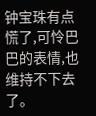钟宝珠有点慌了,可怜巴巴的表情,也维持不下去了。